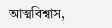আত্মবিশ্বাস,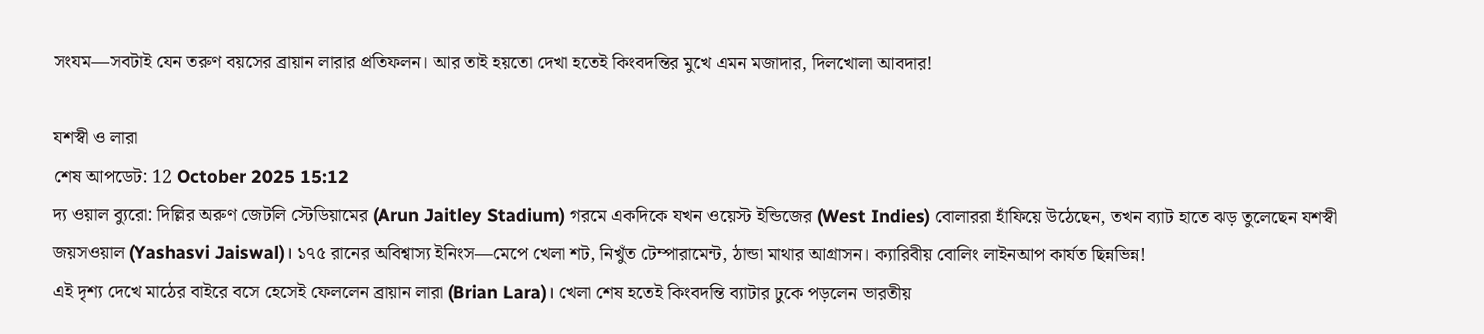সংযম—সবটাই যেন তরুণ বয়সের ব্রায়ান লারার প্রতিফলন। আর তাই হয়তো দেখা হতেই কিংবদন্তির মুখে এমন মজাদার, দিলখোলা আবদার!

যশস্বী ও লারা
শেষ আপডেট: 12 October 2025 15:12
দ্য ওয়াল ব্যুরো: দিল্লির অরুণ জেটলি স্টেডিয়ামের (Arun Jaitley Stadium) গরমে একদিকে যখন ওয়েস্ট ইন্ডিজের (West Indies) বোলাররা হাঁফিয়ে উঠেছেন, তখন ব্যাট হাতে ঝড় তুলেছেন যশস্বী জয়সওয়াল (Yashasvi Jaiswal)। ১৭৫ রানের অবিশ্বাস্য ইনিংস—মেপে খেলা শট, নিখুঁত টেম্পারামেন্ট, ঠান্ডা মাথার আগ্রাসন। ক্যারিবীয় বোলিং লাইনআপ কার্যত ছিন্নভিন্ন!
এই দৃশ্য দেখে মাঠের বাইরে বসে হেসেই ফেললেন ব্রায়ান লারা (Brian Lara)। খেলা শেষ হতেই কিংবদন্তি ব্যাটার ঢুকে পড়লেন ভারতীয়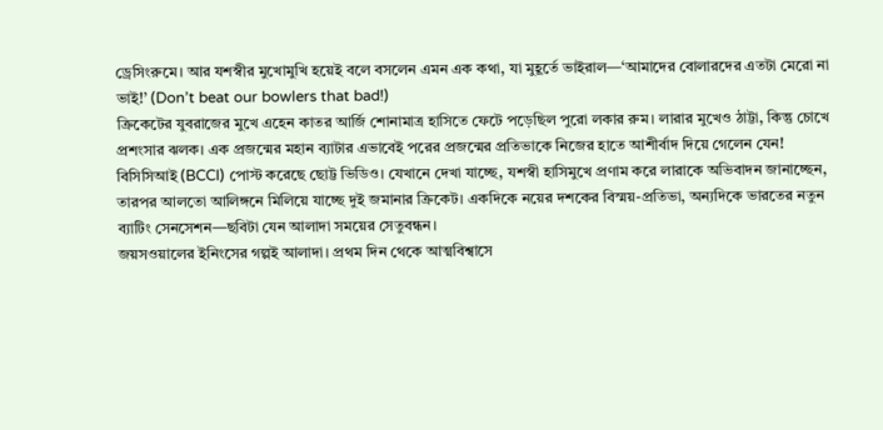ড্রেসিংরুমে। আর যশস্বীর মুখোমুখি হয়েই বলে বসলেন এমন এক কথা, যা মুহূর্তে ভাইরাল—‘আমাদের বোলারদের এতটা মেরো না ভাই!’ (Don’t beat our bowlers that bad!)
ক্রিকেটের যুবরাজের মুখে এহেন কাতর আর্জি শোনামাত্র হাসিতে ফেটে পড়েছিল পুরো লকার রুম। লারার মুখেও ঠাট্টা, কিন্তু চোখে প্রশংসার ঝলক। এক প্রজন্মের মহান ব্যাটার এভাবেই পরের প্রজন্মের প্রতিভাকে নিজের হাতে আশীর্বাদ দিয়ে গেলেন যেন!
বিসিসিআই (BCCI) পোস্ট করেছে ছোট্ট ভিডিও। যেখানে দেখা যাচ্ছে, যশস্বী হাসিমুখে প্রণাম করে লারাকে অভিবাদন জানাচ্ছেন, তারপর আলতো আলিঙ্গনে মিলিয়ে যাচ্ছে দুই জমানার ক্রিকেট। একদিকে নয়ের দশকের বিস্ময়-প্রতিভা, অন্যদিকে ভারতের নতুন ব্যাটিং সেনসেশন—ছবিটা যেন আলাদা সময়ের সেতুবন্ধন।
জয়সওয়ালের ইনিংসের গল্পই আলাদা। প্রথম দিন থেকে আত্মবিশ্বাসে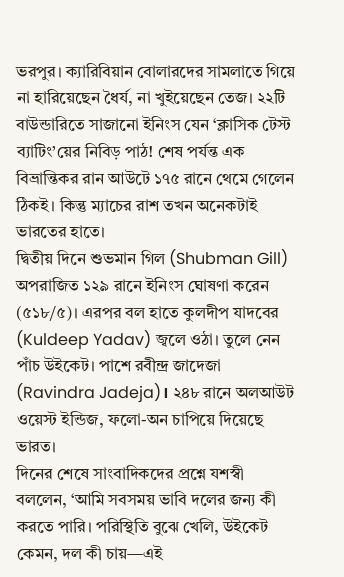ভরপুর। ক্যারিবিয়ান বোলারদের সামলাতে গিয়ে না হারিয়েছেন ধৈর্য, না খুইয়েছেন তেজ। ২২টি বাউন্ডারিতে সাজানো ইনিংস যেন ‘ক্লাসিক টেস্ট ব্যাটিং’য়ের নিবিড় পাঠ! শেষ পর্যন্ত এক বিভ্রান্তিকর রান আউটে ১৭৫ রানে থেমে গেলেন ঠিকই। কিন্তু ম্যাচের রাশ তখন অনেকটাই ভারতের হাতে।
দ্বিতীয় দিনে শুভমান গিল (Shubman Gill) অপরাজিত ১২৯ রানে ইনিংস ঘোষণা করেন (৫১৮/৫)। এরপর বল হাতে কুলদীপ যাদবের (Kuldeep Yadav) জ্বলে ওঠা। তুলে নেন পাঁচ উইকেট। পাশে রবীন্দ্র জাদেজা (Ravindra Jadeja)। ২৪৮ রানে অলআউট ওয়েস্ট ইন্ডিজ, ফলো-অন চাপিয়ে দিয়েছে ভারত।
দিনের শেষে সাংবাদিকদের প্রশ্নে যশস্বী বললেন, ‘আমি সবসময় ভাবি দলের জন্য কী করতে পারি। পরিস্থিতি বুঝে খেলি, উইকেট কেমন, দল কী চায়—এই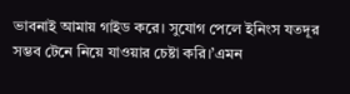ভাবনাই আমায় গাইড করে। সুযোগ পেলে ইনিংস যতদূর সম্ভব টেনে নিয়ে যাওয়ার চেষ্টা করি।’এমন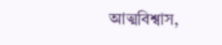আত্মবিশ্বাস,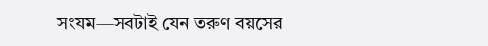সংযম—সবটাই যেন তরুণ বয়সের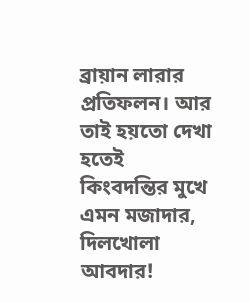ব্রায়ান লারার প্রতিফলন। আর তাই হয়তো দেখা হতেই কিংবদন্তির মুখে এমন মজাদার, দিলখোলা আবদার!